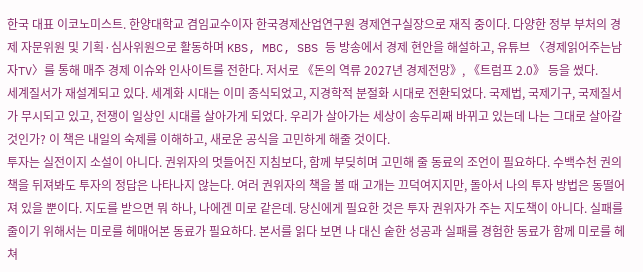한국 대표 이코노미스트. 한양대학교 겸임교수이자 한국경제산업연구원 경제연구실장으로 재직 중이다. 다양한 정부 부처의 경제 자문위원 및 기획·심사위원으로 활동하며 KBS, MBC, SBS 등 방송에서 경제 현안을 해설하고, 유튜브 〈경제읽어주는남자TV〉를 통해 매주 경제 이슈와 인사이트를 전한다. 저서로 《돈의 역류 2027년 경제전망》, 《트럼프 2.0》 등을 썼다.
세계질서가 재설계되고 있다. 세계화 시대는 이미 종식되었고, 지경학적 분절화 시대로 전환되었다. 국제법, 국제기구, 국제질서가 무시되고 있고, 전쟁이 일상인 시대를 살아가게 되었다. 우리가 살아가는 세상이 송두리째 바뀌고 있는데 나는 그대로 살아갈 것인가? 이 책은 내일의 숙제를 이해하고, 새로운 공식을 고민하게 해줄 것이다.
투자는 실전이지 소설이 아니다. 권위자의 멋들어진 지침보다, 함께 부딪히며 고민해 줄 동료의 조언이 필요하다. 수백수천 권의 책을 뒤져봐도 투자의 정답은 나타나지 않는다. 여러 권위자의 책을 볼 때 고개는 끄덕여지지만, 돌아서 나의 투자 방법은 동떨어져 있을 뿐이다. 지도를 받으면 뭐 하나, 나에겐 미로 같은데. 당신에게 필요한 것은 투자 권위자가 주는 지도책이 아니다. 실패를 줄이기 위해서는 미로를 헤매어본 동료가 필요하다. 본서를 읽다 보면 나 대신 숱한 성공과 실패를 경험한 동료가 함께 미로를 헤쳐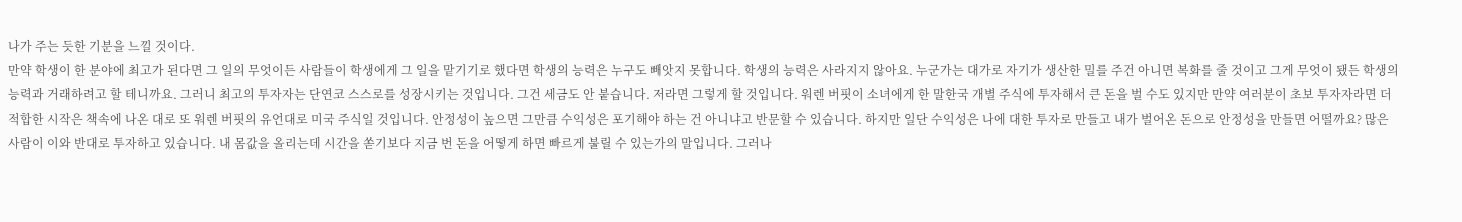나가 주는 듯한 기분을 느낄 것이다.
만약 학생이 한 분야에 최고가 된다면 그 일의 무엇이든 사람들이 학생에게 그 일을 맡기기로 했다면 학생의 능력은 누구도 빼앗지 못합니다. 학생의 능력은 사라지지 않아요. 누군가는 대가로 자기가 생산한 밀를 주건 아니면 복화를 줄 것이고 그게 무엇이 됐든 학생의 능력과 거래하려고 할 테니까요. 그러니 최고의 투자자는 단연코 스스로를 성장시키는 것입니다. 그건 세금도 안 붙습니다. 저라면 그렇게 할 것입니다. 워렌 버핏이 소녀에게 한 말한국 개별 주식에 투자해서 큰 돈을 벌 수도 있지만 만약 여러분이 초보 투자자라면 더 적합한 시작은 책속에 나온 대로 또 워렌 버핏의 유언대로 미국 주식일 것입니다. 안정성이 높으면 그만큼 수익성은 포기해야 하는 건 아니냐고 반문할 수 있습니다. 하지만 일단 수익성은 나에 대한 투자로 만들고 내가 벌어온 돈으로 안정성을 만들면 어떨까요? 많은 사람이 이와 반대로 투자하고 있습니다. 내 몸값을 올리는데 시간을 쏟기보다 지금 번 돈을 어떻게 하면 빠르게 불릴 수 있는가의 말입니다. 그러나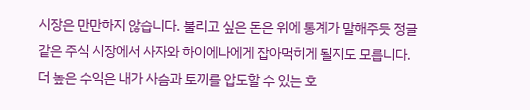시장은 만만하지 않습니다. 불리고 싶은 돈은 위에 통계가 말해주듯 정글 같은 주식 시장에서 사자와 하이에나에게 잡아먹히게 될지도 모릅니다. 더 높은 수익은 내가 사슴과 토끼를 압도할 수 있는 호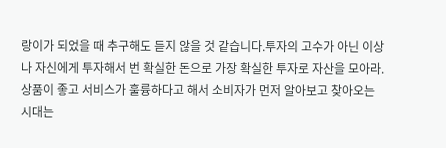랑이가 되었을 때 추구해도 듣지 않을 것 같습니다.투자의 고수가 아닌 이상 나 자신에게 투자해서 번 확실한 돈으로 가장 확실한 투자로 자산을 모아라.
상품이 좋고 서비스가 훌륭하다고 해서 소비자가 먼저 알아보고 찾아오는 시대는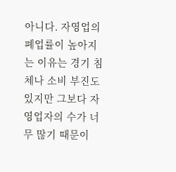아니다. 자영업의 폐업률이 높아지는 이유는 경기 침체나 소비 부진도 있지만 그보다 자영업자의 수가 너무 많기 때문이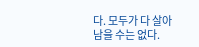다. 모두가 다 살아남을 수는 없다.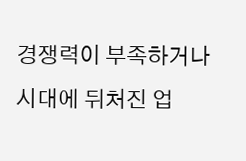경쟁력이 부족하거나 시대에 뒤처진 업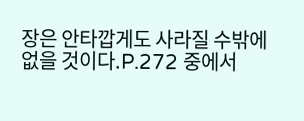장은 안타깝게도 사라질 수밖에 없을 것이다.P.272 중에서